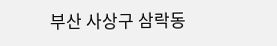부산 사상구 삼락동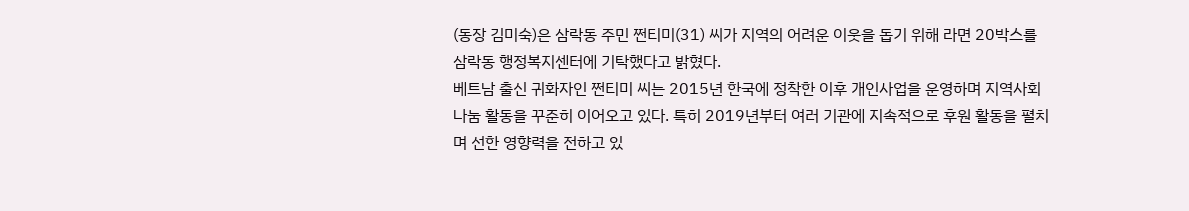(동장 김미숙)은 삼락동 주민 쩐티미(31) 씨가 지역의 어려운 이웃을 돕기 위해 라면 20박스를 삼락동 행정복지센터에 기탁했다고 밝혔다.
베트남 출신 귀화자인 쩐티미 씨는 2015년 한국에 정착한 이후 개인사업을 운영하며 지역사회 나눔 활동을 꾸준히 이어오고 있다. 특히 2019년부터 여러 기관에 지속적으로 후원 활동을 펼치며 선한 영향력을 전하고 있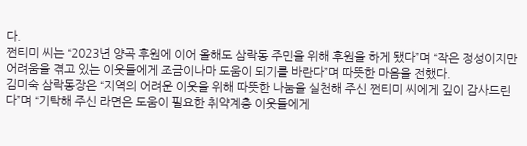다.
쩐티미 씨는 “2023년 양곡 후원에 이어 올해도 삼락동 주민을 위해 후원을 하게 됐다”며 “작은 정성이지만 어려움을 겪고 있는 이웃들에게 조금이나마 도움이 되기를 바란다”며 따뜻한 마음을 전했다.
김미숙 삼락동장은 “지역의 어려운 이웃을 위해 따뜻한 나눔을 실천해 주신 쩐티미 씨에게 깊이 감사드린다”며 “기탁해 주신 라면은 도움이 필요한 취약계층 이웃들에게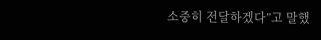소중히 전달하겠다”고 말했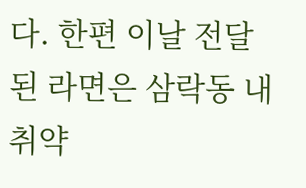다. 한편 이날 전달된 라면은 삼락동 내 취약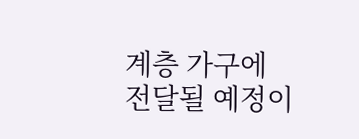계층 가구에 전달될 예정이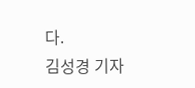다.
김성경 기자